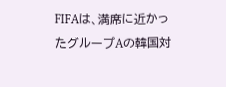FIFAは、満席に近かったグループAの韓国対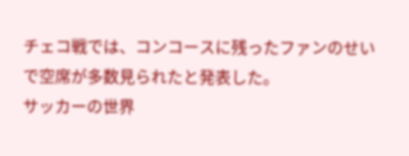チェコ戦では、コンコースに残ったファンのせいで空席が多数見られたと発表した。
サッカーの世界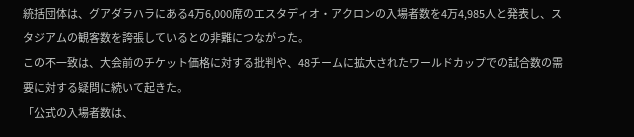統括団体は、グアダラハラにある4万6,000席のエスタディオ・アクロンの入場者数を4万4,985人と発表し、スタジアムの観客数を誇張しているとの非難につながった。
この不一致は、大会前のチケット価格に対する批判や、48チームに拡大されたワールドカップでの試合数の需要に対する疑問に続いて起きた。
「公式の入場者数は、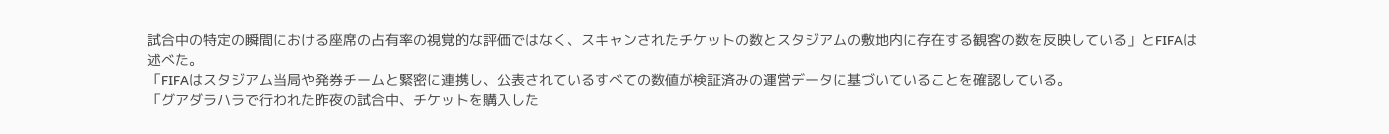試合中の特定の瞬間における座席の占有率の視覚的な評価ではなく、スキャンされたチケットの数とスタジアムの敷地内に存在する観客の数を反映している」とFIFAは述べた。
「FIFAはスタジアム当局や発券チームと緊密に連携し、公表されているすべての数値が検証済みの運営データに基づいていることを確認している。
「グアダラハラで行われた昨夜の試合中、チケットを購入した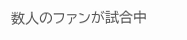数人のファンが試合中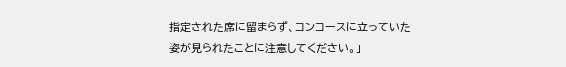指定された席に留まらず、コンコースに立っていた姿が見られたことに注意してください。」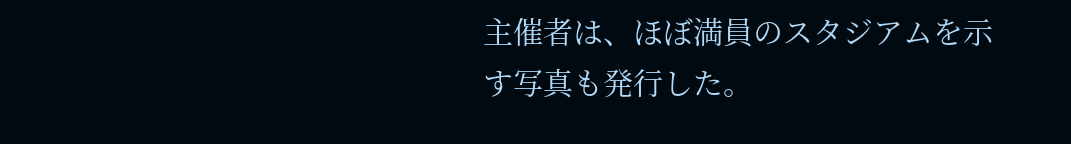主催者は、ほぼ満員のスタジアムを示す写真も発行した。